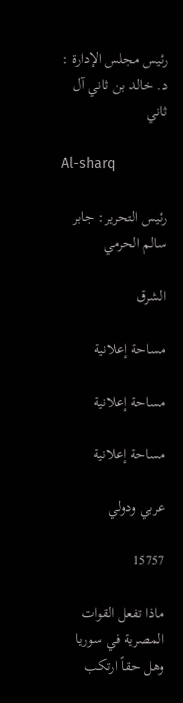رئيس مجلس الإدارة : د. خالد بن ثاني آل ثاني

Al-sharq

رئيس التحرير: جابر سالم الحرمي

الشرق

مساحة إعلانية

مساحة إعلانية

مساحة إعلانية

عربي ودولي

15757

ماذا تفعل القوات المصرية في سوريا وهل حقاً ارتكب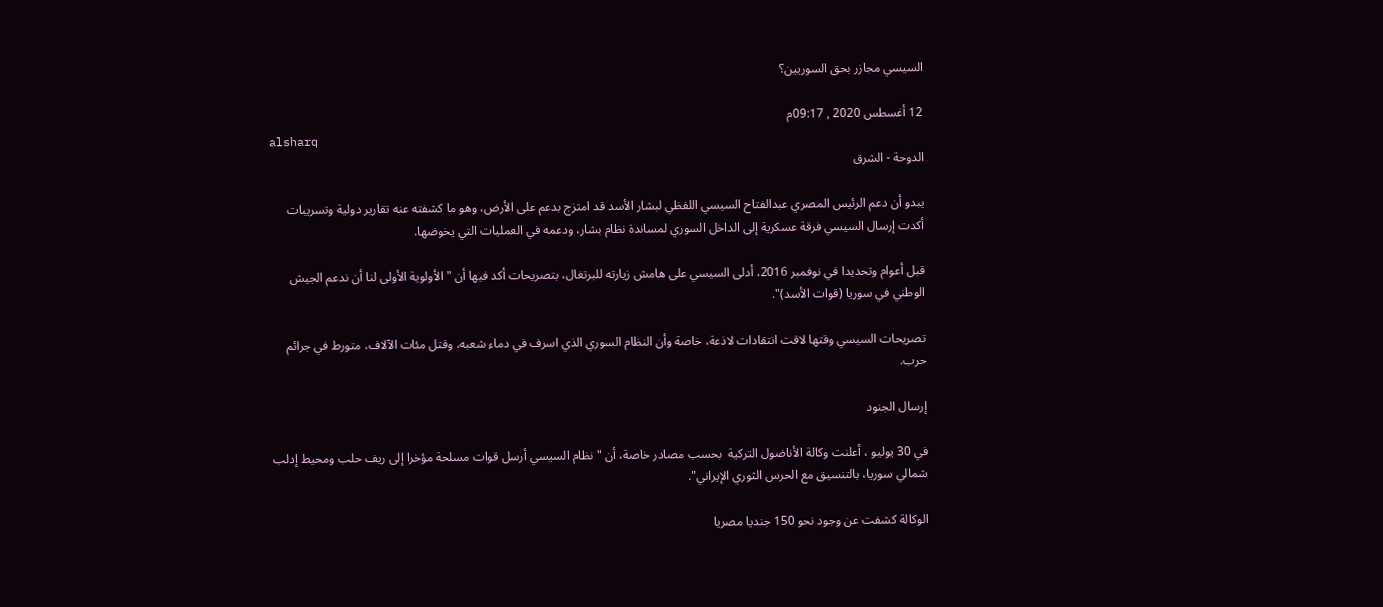السيسي مجازر بحق السوريين؟

12 أغسطس 2020 , 09:17م
alsharq
الدوحة - الشرق

يبدو أن دعم الرئيس المصري عبدالفتاح السيسي اللفظي لبشار الأسد قد امتزج بدعم على الأرض، وهو ما كشفته عنه تقارير دولية وتسريبات أكدت إرسال السيسي فرقة عسكرية إلى الداخل السوري لمساندة نظام بشار، ودعمه في العمليات التي يخوضها.

قبل أعوام وتحديدا في نوفمبر 2016، أدلى السيسي على هامش زيارته للبرتغال، بتصريحات أكد فيها أن "الأولوية الأولى لنا أن ندعم الجيش الوطني في سوريا (قوات الأسد)".

تصريحات السيسي وقتها لاقت انتقادات لاذعة، خاصة وأن النظام السوري الذي اسرف في دماء شعبه، وقتل مئات الآلاف، متورط في جرائم حرب.

إرسال الجنود

في 30 يوليو ، أعلنت وكالة الأناضول التركية  بحسب مصادر خاصة، أن "نظام السيسي أرسل قوات مسلحة مؤخرا إلى ريف حلب ومحيط إدلب شمالي سوريا، بالتنسيق مع الحرس الثوري الإيراني".

الوكالة كشفت عن وجود نحو 150 جنديا مصريا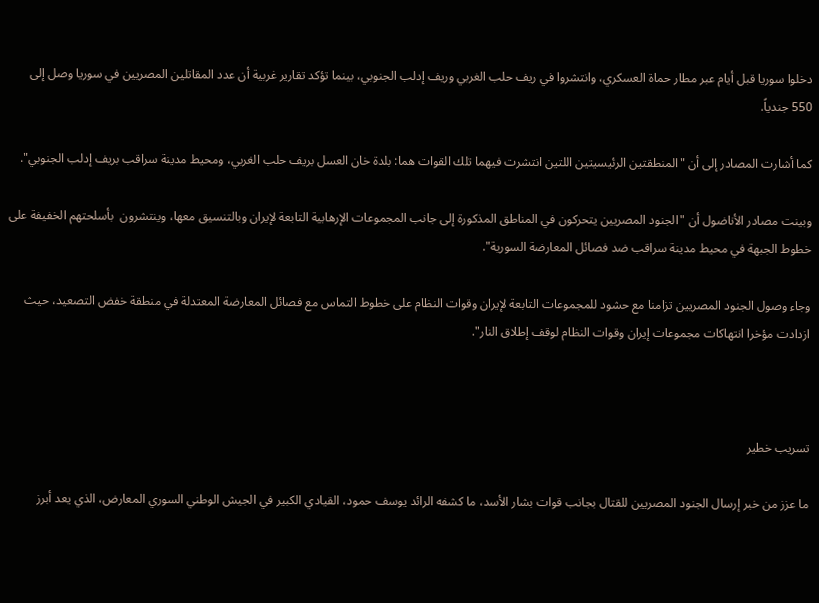دخلوا سوريا قبل أيام عبر مطار حماة العسكري، وانتشروا في ريف حلب الغربي وريف إدلب الجنوبي، بينما تؤكد تقارير غربية أن عدد المقاتلين المصريين في سوريا وصل إلى 550 جندياً.

كما أشارت المصادر إلى أن "المنطقتين الرئيسيتين اللتين انتشرت فيهما تلك القوات هما: بلدة خان العسل بريف حلب الغربي، ومحيط مدينة سراقب بريف إدلب الجنوبي".

وبينت مصادر الأناضول أن "الجنود المصريين يتحركون في المناطق المذكورة إلى جانب المجموعات الإرهابية التابعة لإيران وبالتنسيق معها، وينتشرون  بأسلحتهم الخفيفة على خطوط الجبهة في محيط مدينة سراقب ضد فصائل المعارضة السورية".

وجاء وصول الجنود المصريين تزامنا مع حشود للمجموعات التابعة لإيران وقوات النظام على خطوط التماس مع فصائل المعارضة المعتدلة في منطقة خفض التصعيد، حيث ازدادت مؤخرا انتهاكات مجموعات إيران وقوات النظام لوقف إطلاق النار".



تسريب خطير

ما عزز من خبر إرسال الجنود المصريين للقتال بجانب قوات بشار الأسد، ما كشفه الرائد يوسف حمود، القيادي الكبير في الجيش الوطني السوري المعارض، الذي يعد أبرز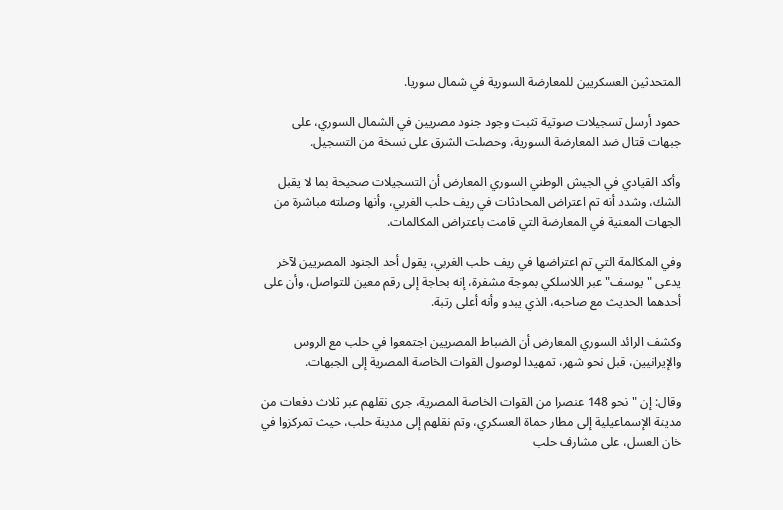المتحدثين العسكريين للمعارضة السورية في شمال سوريا.

حمود أرسل تسجيلات صوتية تثبت وجود جنود مصريين في الشمال السوري، على جبهات قتال ضد المعارضة السورية، وحصلت الشرق على نسخة من التسجيل.

وأكد القيادي في الجيش الوطني السوري المعارض أن التسجيلات صحيحة بما لا يقبل الشك، وشدد أنه تم اعتراض المحادثات في ريف حلب الغربي، وأنها وصلته مباشرة من الجهات المعنية في المعارضة التي قامت باعتراض المكالمات.

وفي المكالمة التي تم اعتراضها في ريف حلب الغربي، يقول أحد الجنود المصريين لآخر يدعى "يوسف" عبر اللاسلكي بموجة مشفرة، إنه بحاجة إلى رقم معين للتواصل، وأن على أحدهما الحديث مع صاحبه، الذي يبدو وأنه أعلى رتبة.

وكشف الرائد السوري المعارض أن الضباط المصريين اجتمعوا في حلب مع الروس والإيرانيين، قبل نحو شهر، تمهيدا لوصول القوات الخاصة المصرية إلى الجبهات.

وقال: إن "نحو 148 عنصرا من القوات الخاصة المصرية، جرى نقلهم عبر ثلاث دفعات من مدينة الإسماعيلية إلى مطار حماة العسكري، وتم نقلهم إلى مدينة حلب، حيث تمركزوا في خان العسل، على مشارف حلب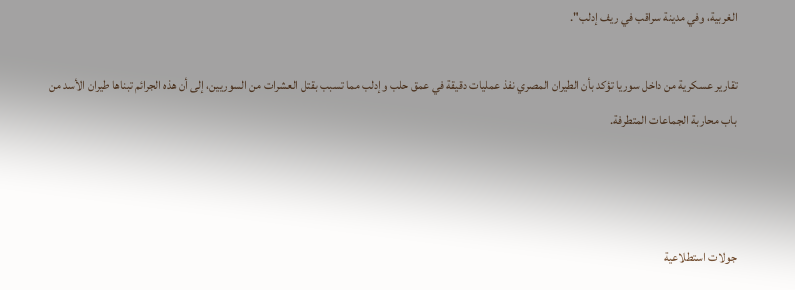الغربية، وفي مدينة سراقب في ريف إدلب".

تقارير عسكرية من داخل سوريا تؤكد بأن الطيران المصري نفذ عمليات دقيقة في عمق حلب وإدلب مما تسبب بقتل العشرات من السوريين، إلى أن هذه الجرائم تبناها طيران الأسد من باب محاربة الجماعات المتطرفة.



جولات استطلاعية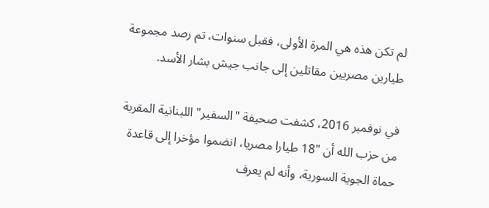لم تكن هذه هي المرة الأولى، فقبل سنوات، تم رصد مجموعة طيارين مصريين مقاتلين إلى جانب جيش بشار الأسد.

في نوفمبر 2016، كشفت صحيفة "السفير" اللبنانية المقربة من حزب الله أن "18 طيارا مصريا، انضموا مؤخرا إلى قاعدة حماة الجوية السورية، وأنه لم يعرف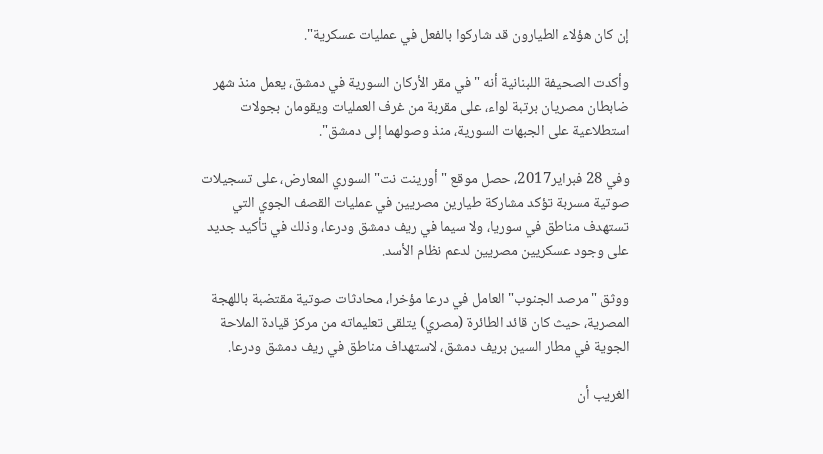إن كان هؤلاء الطيارون قد شاركوا بالفعل في عمليات عسكرية".

وأكدت الصحيفة اللبنانية أنه "في مقر الأركان السورية في دمشق، يعمل منذ شهر ضابطان مصريان برتبة لواء، على مقربة من غرف العمليات ويقومان بجولات استطلاعية على الجبهات السورية، منذ وصولهما إلى دمشق".

وفي 28 فبراير2017، حصل موقع "أورينت نت" السوري المعارض، على تسجيلات صوتية مسربة تؤكد مشاركة طيارين مصريين في عمليات القصف الجوي التي تستهدف مناطق في سوريا، ولا سيما في ريف دمشق ودرعا، وذلك في تأكيد جديد على وجود عسكريين مصريين لدعم نظام الأسد.

ووثق "مرصد الجنوب" العامل في درعا مؤخرا، محادثات صوتية مقتضبة باللهجة المصرية، حيث كان قائد الطائرة (مصري) يتلقى تعليماته من مركز قيادة الملاحة الجوية في مطار السين بريف دمشق، لاستهداف مناطق في ريف دمشق ودرعا.

الغريب أن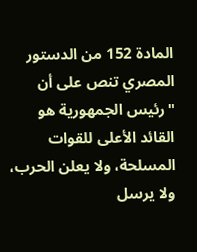المادة 152 من الدستور المصري تنص على أن "رئيس الجمهورية هو القائد الأعلى للقوات المسلحة، ولا يعلن الحرب، ولا يرسل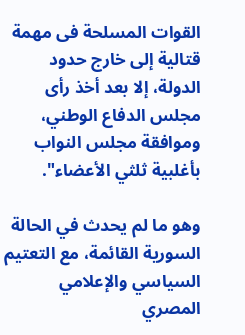القوات المسلحة فى مهمة قتالية إلى خارج حدود الدولة، إلا بعد أخذ رأى مجلس الدفاع الوطني، وموافقة مجلس النواب بأغلبية ثلثي الأعضاء".

وهو ما لم يحدث في الحالة السورية القائمة، مع التعتيم السياسي والإعلامي المصري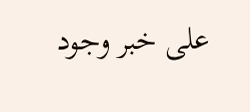على خبر وجود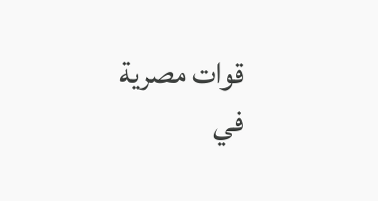قوات مصرية في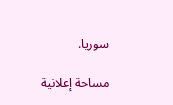سوريا.

مساحة إعلانية